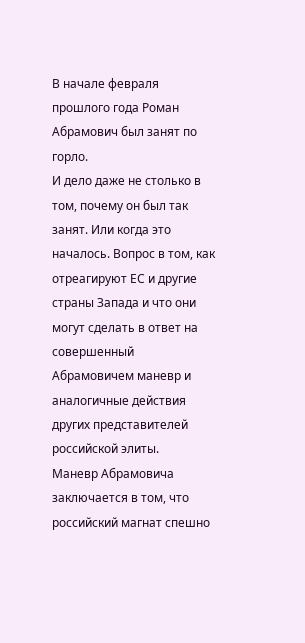В начале февраля прошлого года Роман Абрамович был занят по горло.
И дело даже не столько в том, почему он был так занят. Или когда это началось. Вопрос в том, как отреагируют ЕС и другие страны Запада и что они могут сделать в ответ на совершенный Абрамовичем маневр и аналогичные действия других представителей российской элиты.
Маневр Абрамовича заключается в том, что российский магнат спешно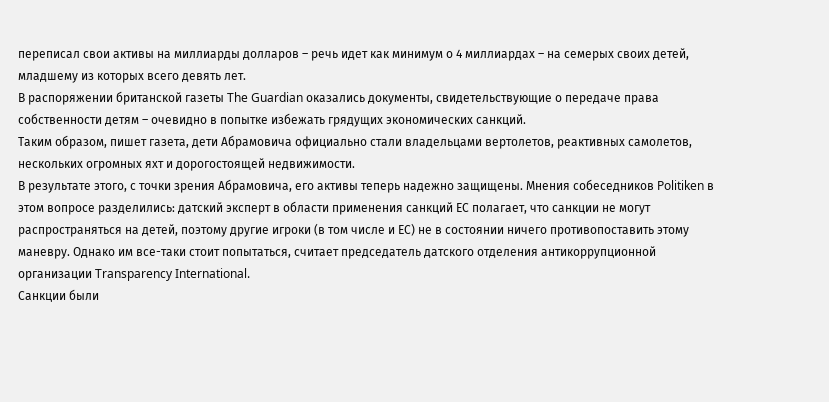переписал свои активы на миллиарды долларов – речь идет как минимум о 4 миллиардах – на семерых своих детей, младшему из которых всего девять лет.
В распоряжении британской газеты The Guardian оказались документы, свидетельствующие о передаче права собственности детям – очевидно в попытке избежать грядущих экономических санкций.
Таким образом, пишет газета, дети Абрамовича официально стали владельцами вертолетов, реактивных самолетов, нескольких огромных яхт и дорогостоящей недвижимости.
В результате этого, с точки зрения Абрамовича, его активы теперь надежно защищены. Мнения собеседников Politiken в этом вопросе разделились: датский эксперт в области применения санкций ЕС полагает, что санкции не могут распространяться на детей, поэтому другие игроки (в том числе и ЕС) не в состоянии ничего противопоставить этому маневру. Однако им все-таки стоит попытаться, считает председатель датского отделения антикоррупционной организации Transparency International.
Санкции были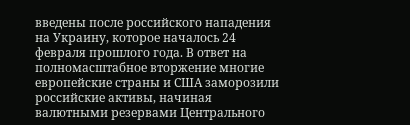введены после российского нападения на Украину, которое началось 24 февраля прошлого года. В ответ на полномасштабное вторжение многие европейские страны и США заморозили российские активы, начиная валютными резервами Центрального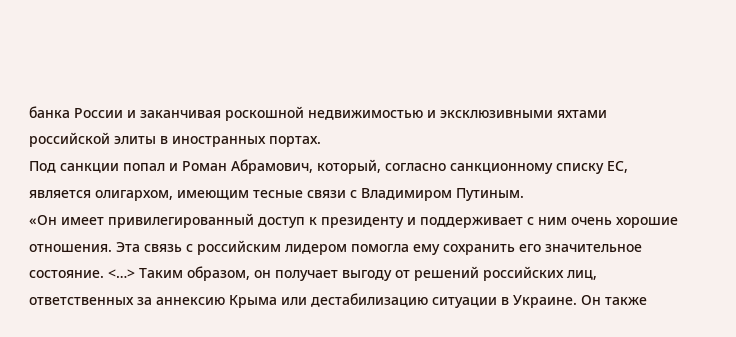банка России и заканчивая роскошной недвижимостью и эксклюзивными яхтами российской элиты в иностранных портах.
Под санкции попал и Роман Абрамович, который, согласно санкционному списку ЕС, является олигархом, имеющим тесные связи с Владимиром Путиным.
«Он имеет привилегированный доступ к президенту и поддерживает с ним очень хорошие отношения. Эта связь с российским лидером помогла ему сохранить его значительное состояние. <…> Таким образом, он получает выгоду от решений российских лиц, ответственных за аннексию Крыма или дестабилизацию ситуации в Украине. Он также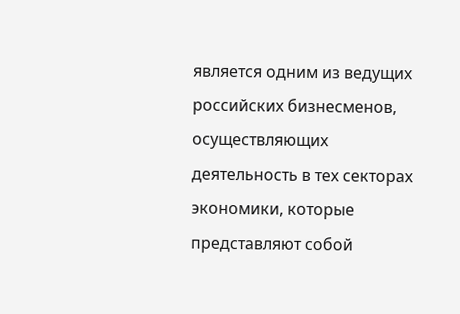является одним из ведущих российских бизнесменов, осуществляющих деятельность в тех секторах экономики, которые представляют собой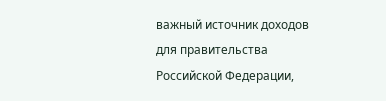важный источник доходов для правительства Российской Федерации,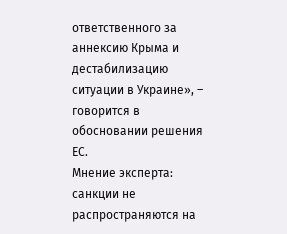ответственного за аннексию Крыма и дестабилизацию ситуации в Украине», – говорится в обосновании решения ЕС.
Мнение эксперта: санкции не распространяются на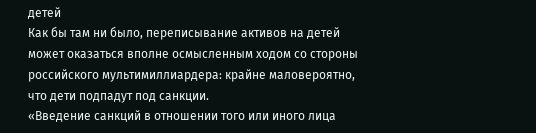детей
Как бы там ни было, переписывание активов на детей может оказаться вполне осмысленным ходом со стороны российского мультимиллиардера: крайне маловероятно, что дети подпадут под санкции.
«Введение санкций в отношении того или иного лица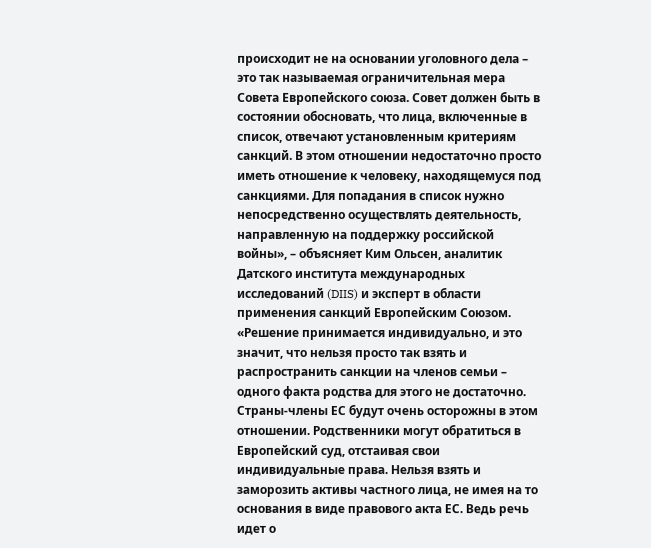происходит не на основании уголовного дела – это так называемая ограничительная мера Совета Европейского союза. Совет должен быть в состоянии обосновать, что лица, включенные в список, отвечают установленным критериям санкций. В этом отношении недостаточно просто иметь отношение к человеку, находящемуся под санкциями. Для попадания в список нужно непосредственно осуществлять деятельность, направленную на поддержку российской войны», – объясняет Ким Ольсен, аналитик Датского института международных исследований (DIIS) и эксперт в области применения санкций Европейским Союзом.
«Решение принимается индивидуально, и это значит, что нельзя просто так взять и распространить санкции на членов семьи – одного факта родства для этого не достаточно. Страны-члены ЕС будут очень осторожны в этом отношении. Родственники могут обратиться в Европейский суд, отстаивая свои индивидуальные права. Нельзя взять и заморозить активы частного лица, не имея на то основания в виде правового акта ЕС. Ведь речь идет о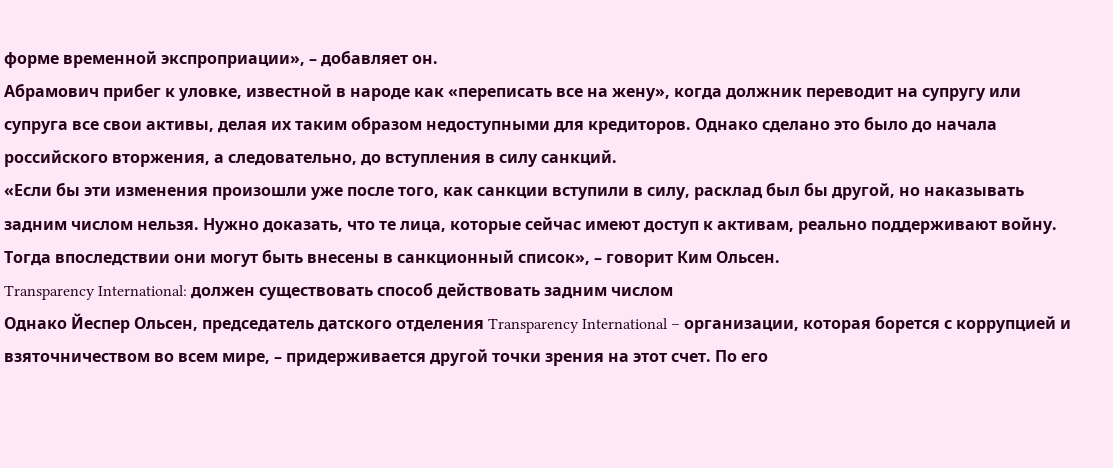форме временной экспроприации», – добавляет он.
Абрамович прибег к уловке, известной в народе как «переписать все на жену», когда должник переводит на супругу или супруга все свои активы, делая их таким образом недоступными для кредиторов. Однако сделано это было до начала российского вторжения, а следовательно, до вступления в силу санкций.
«Если бы эти изменения произошли уже после того, как санкции вступили в силу, расклад был бы другой, но наказывать задним числом нельзя. Нужно доказать, что те лица, которые сейчас имеют доступ к активам, реально поддерживают войну. Тогда впоследствии они могут быть внесены в санкционный список», – говорит Ким Ольсен.
Transparency International: должен существовать способ действовать задним числом
Однако Йеспер Ольсен, председатель датского отделения Transparency International – организации, которая борется с коррупцией и взяточничеством во всем мире, – придерживается другой точки зрения на этот счет. По его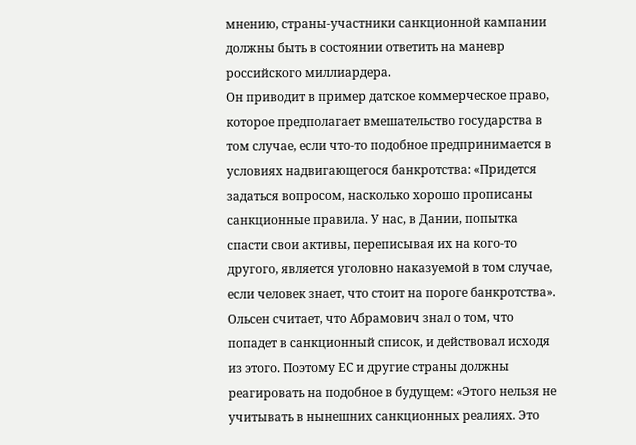мнению, страны-участники санкционной кампании должны быть в состоянии ответить на маневр российского миллиардера.
Он приводит в пример датское коммерческое право, которое предполагает вмешательство государства в том случае, если что-то подобное предпринимается в условиях надвигающегося банкротства: «Придется задаться вопросом, насколько хорошо прописаны санкционные правила. У нас, в Дании, попытка спасти свои активы, переписывая их на кого-то другого, является уголовно наказуемой в том случае, если человек знает, что стоит на пороге банкротства».
Ольсен считает, что Абрамович знал о том, что попадет в санкционный список, и действовал исходя из этого. Поэтому ЕС и другие страны должны реагировать на подобное в будущем: «Этого нельзя не учитывать в нынешних санкционных реалиях. Это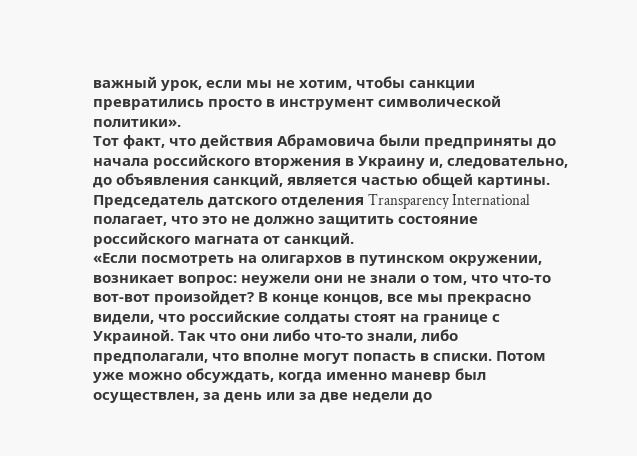важный урок, если мы не хотим, чтобы санкции превратились просто в инструмент символической политики».
Тот факт, что действия Абрамовича были предприняты до начала российского вторжения в Украину и, следовательно, до объявления санкций, является частью общей картины. Председатель датского отделения Transparency International полагает, что это не должно защитить состояние российского магната от санкций.
«Если посмотреть на олигархов в путинском окружении, возникает вопрос: неужели они не знали о том, что что-то вот-вот произойдет? В конце концов, все мы прекрасно видели, что российские солдаты стоят на границе с Украиной. Так что они либо что-то знали, либо предполагали, что вполне могут попасть в списки. Потом уже можно обсуждать, когда именно маневр был осуществлен, за день или за две недели до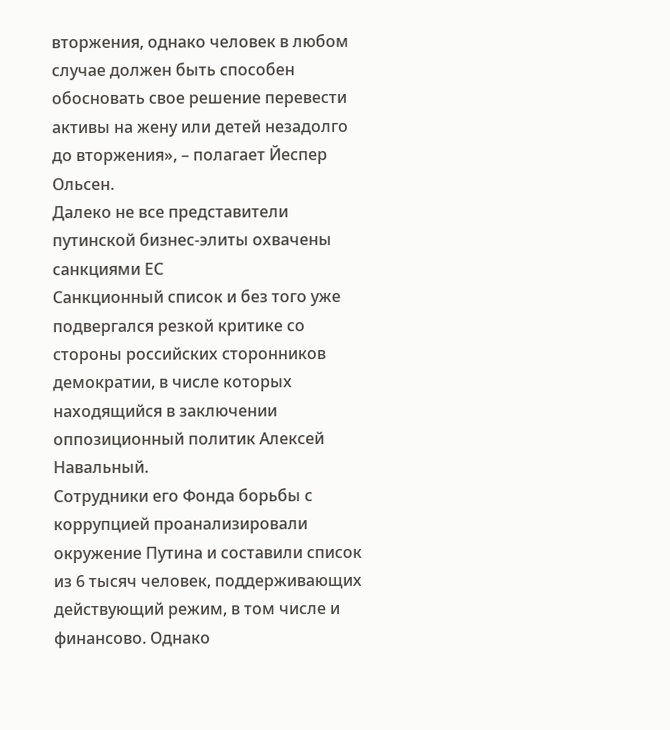вторжения, однако человек в любом случае должен быть способен обосновать свое решение перевести активы на жену или детей незадолго до вторжения», – полагает Йеспер Ольсен.
Далеко не все представители путинской бизнес-элиты охвачены санкциями ЕС
Санкционный список и без того уже подвергался резкой критике со стороны российских сторонников демократии, в числе которых находящийся в заключении оппозиционный политик Алексей Навальный.
Сотрудники его Фонда борьбы с коррупцией проанализировали окружение Путина и составили список из 6 тысяч человек, поддерживающих действующий режим, в том числе и финансово. Однако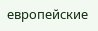европейские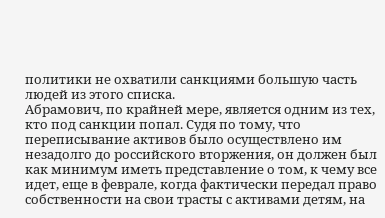политики не охватили санкциями большую часть людей из этого списка.
Абрамович, по крайней мере, является одним из тех, кто под санкции попал. Судя по тому, что переписывание активов было осуществлено им незадолго до российского вторжения, он должен был как минимум иметь представление о том, к чему все идет, еще в феврале, когда фактически передал право собственности на свои трасты с активами детям, на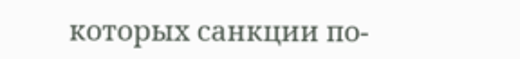которых санкции по-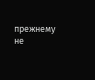прежнему не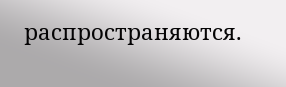распространяются.